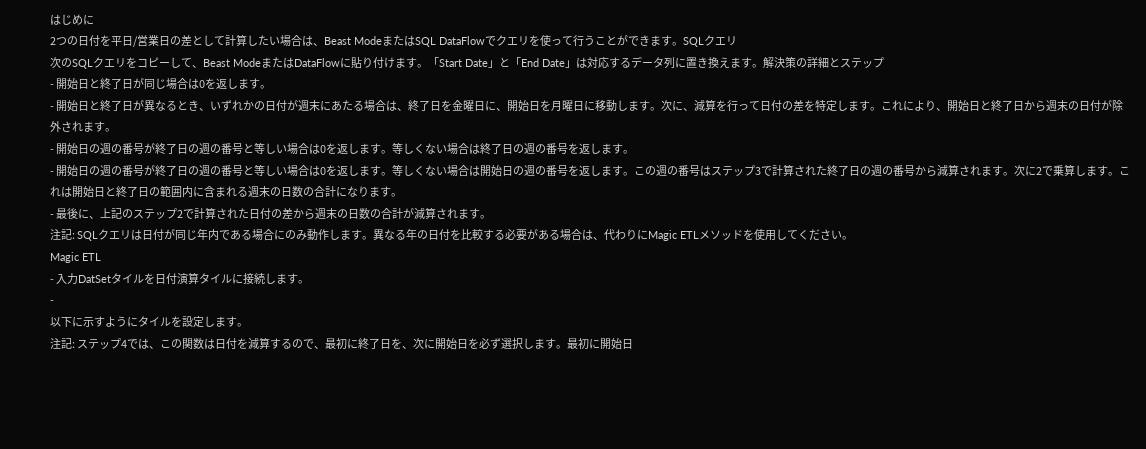はじめに
2つの日付を平日/営業日の差として計算したい場合は、Beast ModeまたはSQL DataFlowでクエリを使って行うことができます。SQLクエリ
次のSQLクエリをコピーして、Beast ModeまたはDataFlowに貼り付けます。「Start Date」と「End Date」は対応するデータ列に置き換えます。解決策の詳細とステップ
- 開始日と終了日が同じ場合は0を返します。
- 開始日と終了日が異なるとき、いずれかの日付が週末にあたる場合は、終了日を金曜日に、開始日を月曜日に移動します。次に、減算を行って日付の差を特定します。これにより、開始日と終了日から週末の日付が除外されます。
- 開始日の週の番号が終了日の週の番号と等しい場合は0を返します。等しくない場合は終了日の週の番号を返します。
- 開始日の週の番号が終了日の週の番号と等しい場合は0を返します。等しくない場合は開始日の週の番号を返します。この週の番号はステップ3で計算された終了日の週の番号から減算されます。次に2で乗算します。これは開始日と終了日の範囲内に含まれる週末の日数の合計になります。
- 最後に、上記のステップ2で計算された日付の差から週末の日数の合計が減算されます。
注記: SQLクエリは日付が同じ年内である場合にのみ動作します。異なる年の日付を比較する必要がある場合は、代わりにMagic ETLメソッドを使用してください。
Magic ETL
- 入力DatSetタイルを日付演算タイルに接続します。
-
以下に示すようにタイルを設定します。
注記: ステップ4では、この関数は日付を減算するので、最初に終了日を、次に開始日を必ず選択します。最初に開始日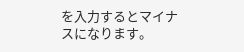を入力するとマイナスになります。